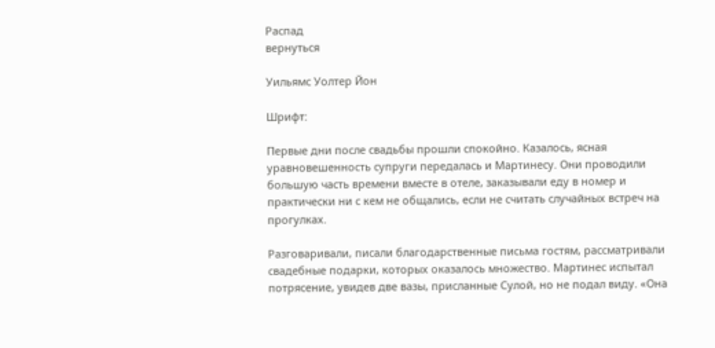Распад
вернуться

Уильямс Уолтер Йон

Шрифт:

Первые дни после свадьбы прошли спокойно. Казалось, ясная уравновешенность супруги передалась и Мартинесу. Они проводили большую часть времени вместе в отеле, заказывали еду в номер и практически ни с кем не общались, если не считать случайных встреч на прогулках.

Разговаривали, писали благодарственные письма гостям, рассматривали свадебные подарки, которых оказалось множество. Мартинес испытал потрясение, увидев две вазы, присланные Сулой, но не подал виду. «Она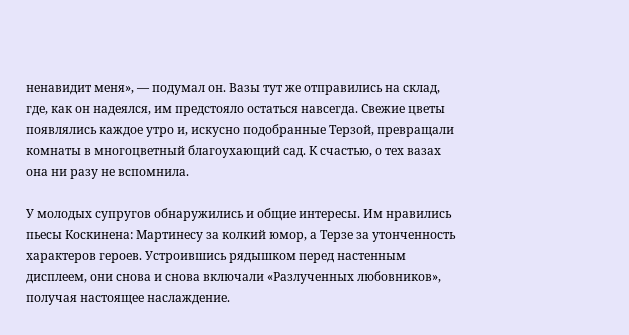ненавидит меня», — подумал он. Вазы тут же отправились на склад, где, как он надеялся, им предстояло остаться навсегда. Свежие цветы появлялись каждое утро и, искусно подобранные Терзой, превращали комнаты в многоцветный благоухающий сад. К счастью, о тех вазах она ни разу не вспомнила.

У молодых супругов обнаружились и общие интересы. Им нравились пьесы Коскинена: Мартинесу за колкий юмор, а Терзе за утонченность характеров героев. Устроившись рядышком перед настенным дисплеем, они снова и снова включали «Разлученных любовников», получая настоящее наслаждение.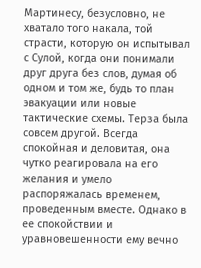Мартинесу, безусловно, не хватало того накала, той страсти, которую он испытывал с Сулой, когда они понимали друг друга без слов, думая об одном и том же, будь то план эвакуации или новые тактические схемы. Терза была совсем другой. Всегда спокойная и деловитая, она чутко реагировала на его желания и умело распоряжалась временем, проведенным вместе. Однако в ее спокойствии и уравновешенности ему вечно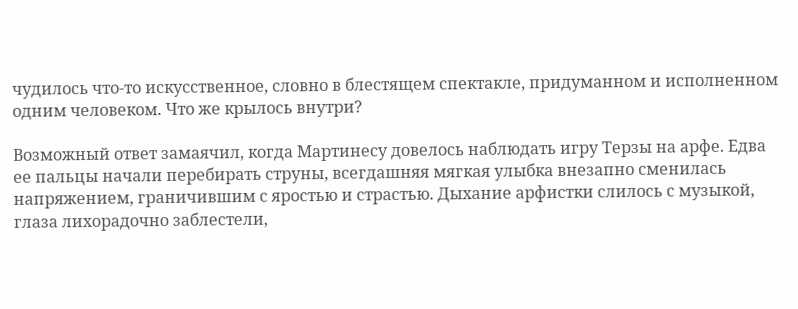чудилось что-то искусственное, словно в блестящем спектакле, придуманном и исполненном одним человеком. Что же крылось внутри?

Возможный ответ замаячил, когда Мартинесу довелось наблюдать игру Терзы на арфе. Едва ее пальцы начали перебирать струны, всегдашняя мягкая улыбка внезапно сменилась напряжением, граничившим с яростью и страстью. Дыхание арфистки слилось с музыкой, глаза лихорадочно заблестели,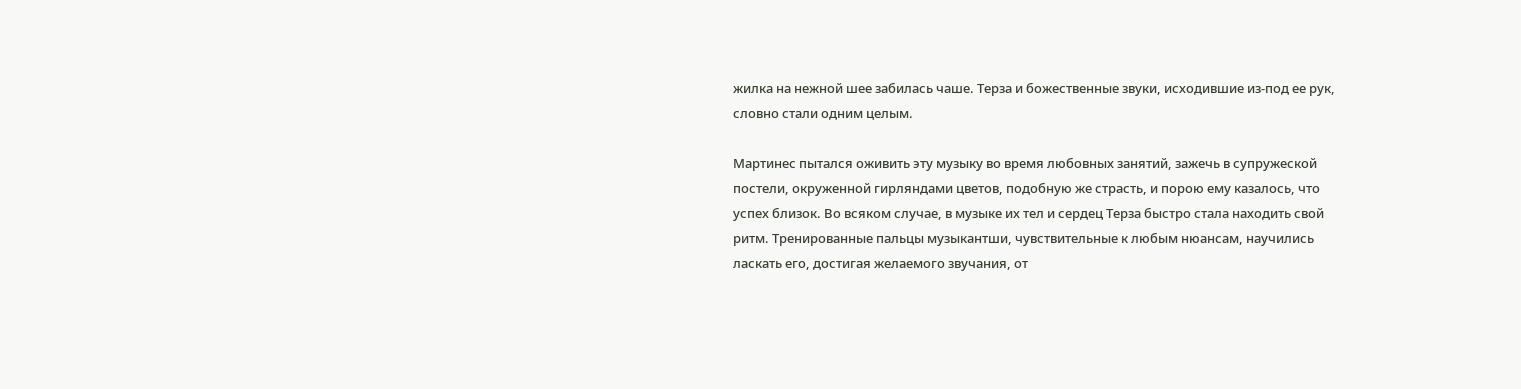жилка на нежной шее забилась чаше. Терза и божественные звуки, исходившие из-под ее рук, словно стали одним целым.

Мартинес пытался оживить эту музыку во время любовных занятий, зажечь в супружеской постели, окруженной гирляндами цветов, подобную же страсть, и порою ему казалось, что успех близок. Во всяком случае, в музыке их тел и сердец Терза быстро стала находить свой ритм. Тренированные пальцы музыкантши, чувствительные к любым нюансам, научились ласкать его, достигая желаемого звучания, от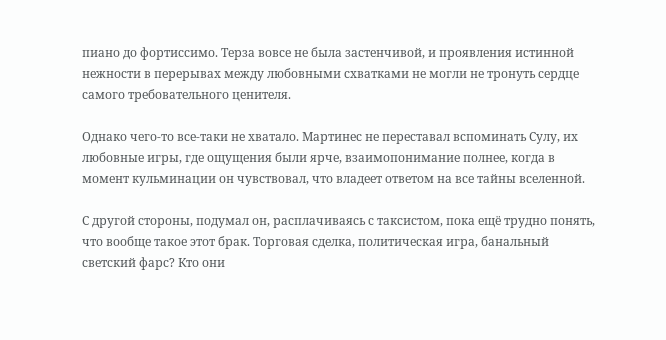пиано до фортиссимо. Терза вовсе не была застенчивой, и проявления истинной нежности в перерывах между любовными схватками не могли не тронуть сердце самого требовательного ценителя.

Однако чего-то все-таки не хватало. Мартинес не переставал вспоминать Сулу, их любовные игры, где ощущения были ярче, взаимопонимание полнее, когда в момент кульминации он чувствовал, что владеет ответом на все тайны вселенной.

С другой стороны, подумал он, расплачиваясь с таксистом, пока ещё трудно понять, что вообще такое этот брак. Торговая сделка, политическая игра, банальный светский фарс? Кто они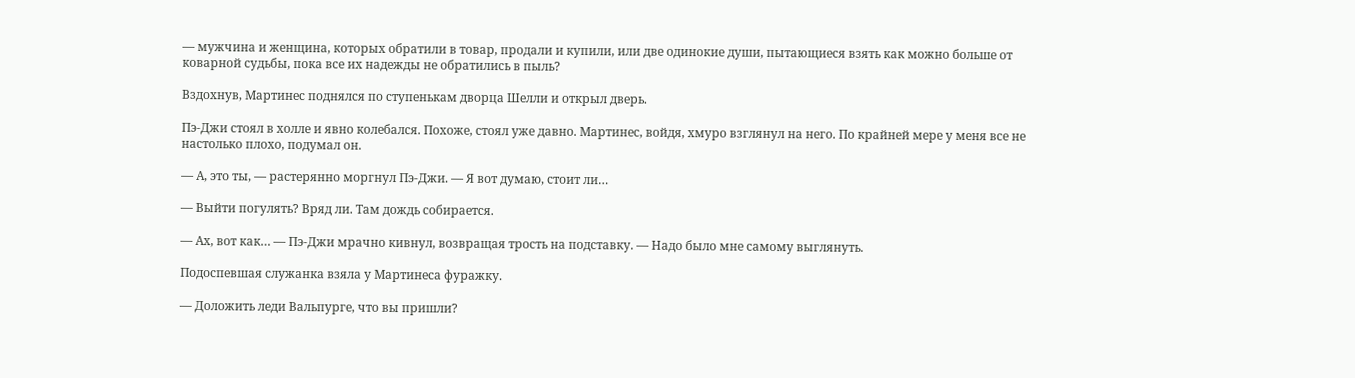— мужчина и женщина, которых обратили в товар, продали и купили, или две одинокие души, пытающиеся взять как можно больше от коварной судьбы, пока все их надежды не обратились в пыль?

Вздохнув, Мартинес поднялся по ступенькам дворца Шелли и открыл дверь.

Пэ-Джи стоял в холле и явно колебался. Похоже, стоял уже давно. Мартинес, войдя, хмуро взглянул на него. По крайней мере у меня все не настолько плохо, подумал он.

— А, это ты, — растерянно моргнул Пэ-Джи. — Я вот думаю, стоит ли…

— Выйти погулять? Вряд ли. Там дождь собирается.

— Ах, вот как… — Пэ-Джи мрачно кивнул, возвращая трость на подставку. — Надо было мне самому выглянуть.

Подоспевшая служанка взяла у Мартинеса фуражку.

— Доложить леди Вальпурге, что вы пришли?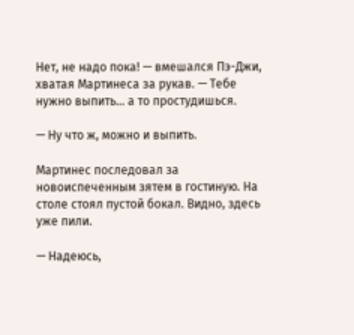Нет, не надо пока! — вмешался Пэ-Джи, хватая Мартинеса за рукав. — Тебе нужно выпить… а то простудишься.

— Ну что ж, можно и выпить.

Мартинес последовал за новоиспеченным зятем в гостиную. На столе стоял пустой бокал. Видно, здесь уже пили.

— Надеюсь,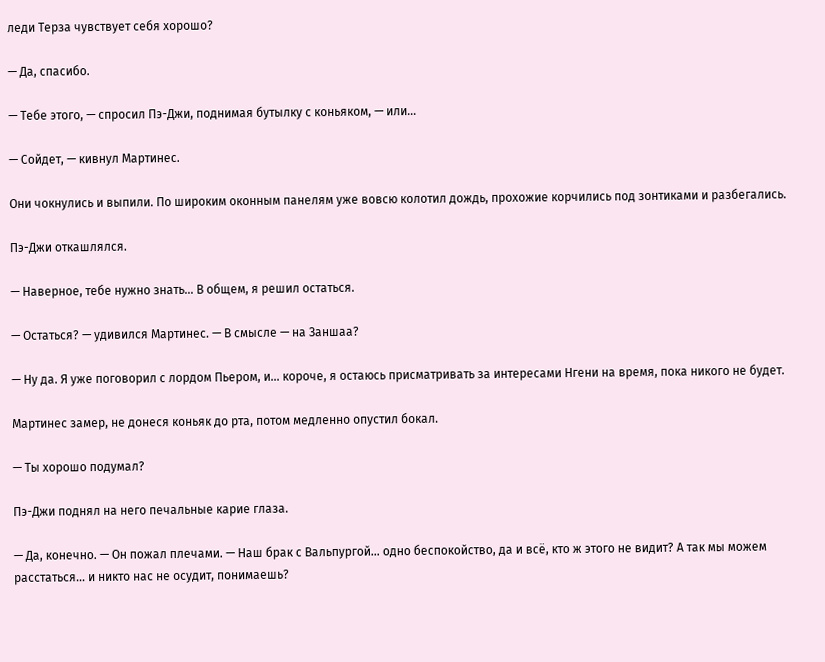леди Терза чувствует себя хорошо?

— Да, спасибо.

— Тебе этого, — спросил Пэ-Джи, поднимая бутылку с коньяком, — или…

— Сойдет, — кивнул Мартинес.

Они чокнулись и выпили. По широким оконным панелям уже вовсю колотил дождь, прохожие корчились под зонтиками и разбегались.

Пэ-Джи откашлялся.

— Наверное, тебе нужно знать… В общем, я решил остаться.

— Остаться? — удивился Мартинес. — В смысле — на Заншаа?

— Ну да. Я уже поговорил с лордом Пьером, и… короче, я остаюсь присматривать за интересами Нгени на время, пока никого не будет.

Мартинес замер, не донеся коньяк до рта, потом медленно опустил бокал.

— Ты хорошо подумал?

Пэ-Джи поднял на него печальные карие глаза.

— Да, конечно. — Он пожал плечами. — Наш брак с Вальпургой… одно беспокойство, да и всё, кто ж этого не видит? А так мы можем расстаться… и никто нас не осудит, понимаешь?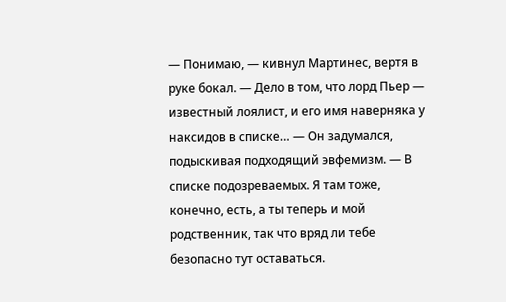— Понимаю, — кивнул Мартинес, вертя в руке бокал. — Дело в том, что лорд Пьер — известный лоялист, и его имя наверняка у наксидов в списке… — Он задумался, подыскивая подходящий эвфемизм. — В списке подозреваемых. Я там тоже, конечно, есть, а ты теперь и мой родственник, так что вряд ли тебе безопасно тут оставаться.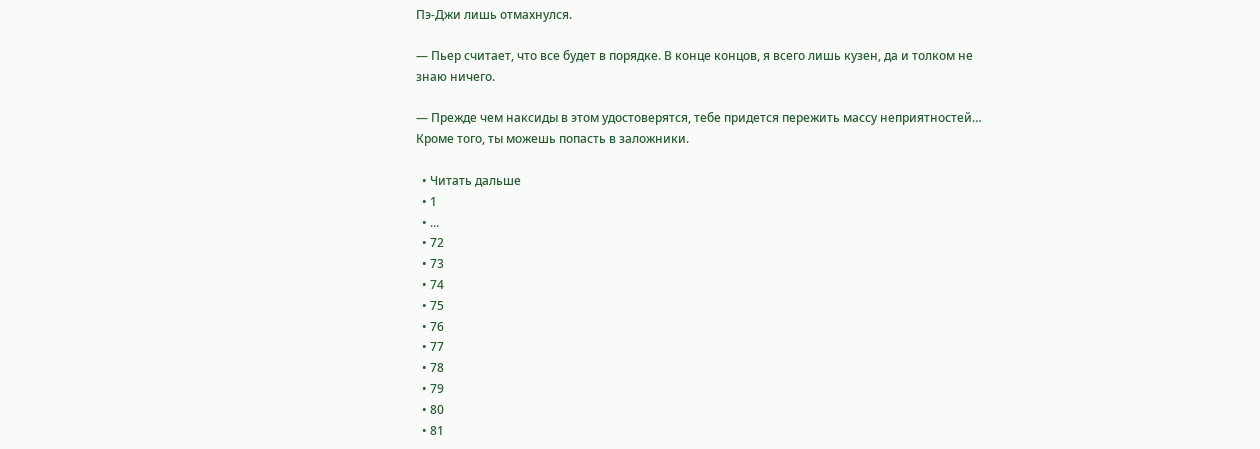Пэ-Джи лишь отмахнулся.

— Пьер считает, что все будет в порядке. В конце концов, я всего лишь кузен, да и толком не знаю ничего.

— Прежде чем наксиды в этом удостоверятся, тебе придется пережить массу неприятностей… Кроме того, ты можешь попасть в заложники.

  • Читать дальше
  • 1
  • ...
  • 72
  • 73
  • 74
  • 75
  • 76
  • 77
  • 78
  • 79
  • 80
  • 81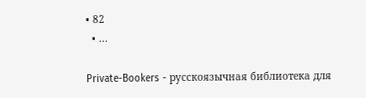• 82
  • ...

Private-Bookers - русскоязычная библиотека для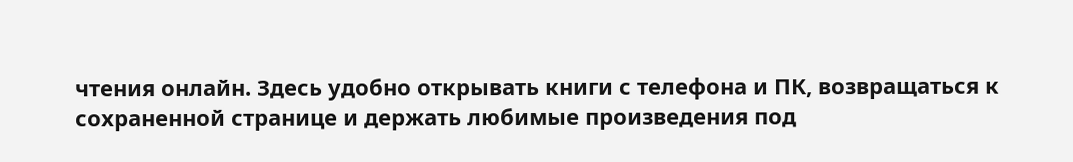чтения онлайн. Здесь удобно открывать книги с телефона и ПК, возвращаться к сохраненной странице и держать любимые произведения под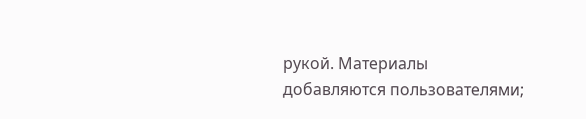рукой. Материалы добавляются пользователями;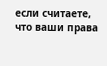если считаете, что ваши права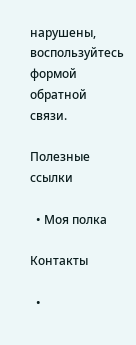нарушены, воспользуйтесь формой обратной связи.

Полезные ссылки

  • Моя полка

Контакты

  •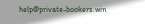help@private-bookers.win